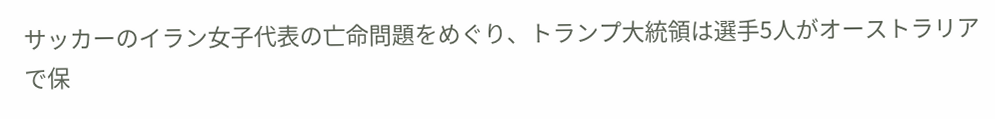サッカーのイラン女子代表の亡命問題をめぐり、トランプ大統領は選手5人がオーストラリアで保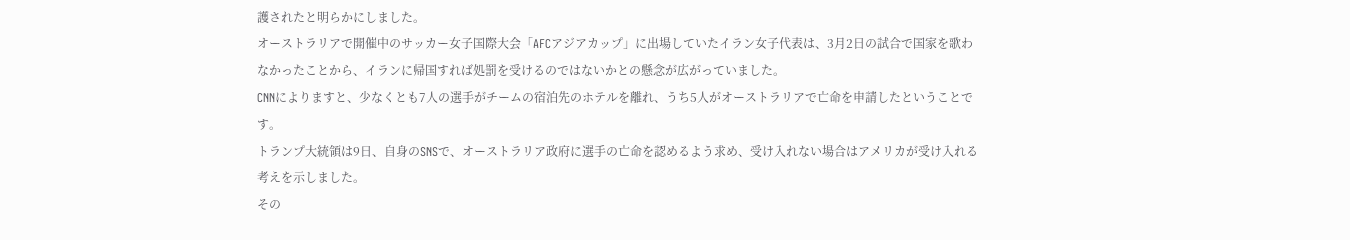護されたと明らかにしました。
オーストラリアで開催中のサッカー女子国際大会「AFCアジアカップ」に出場していたイラン女子代表は、3月2日の試合で国家を歌わなかったことから、イランに帰国すれば処罰を受けるのではないかとの懸念が広がっていました。
CNNによりますと、少なくとも7人の選手がチームの宿泊先のホテルを離れ、うち5人がオーストラリアで亡命を申請したということです。
トランプ大統領は9日、自身のSNSで、オーストラリア政府に選手の亡命を認めるよう求め、受け入れない場合はアメリカが受け入れる考えを示しました。
その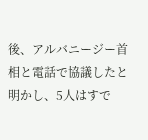後、アルバニージー首相と電話で協議したと明かし、5人はすで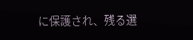に保護され、残る選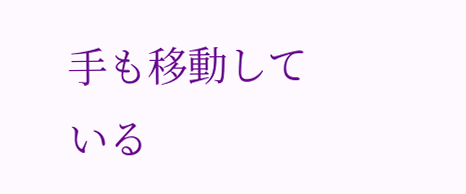手も移動している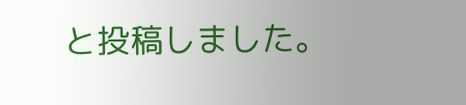と投稿しました。